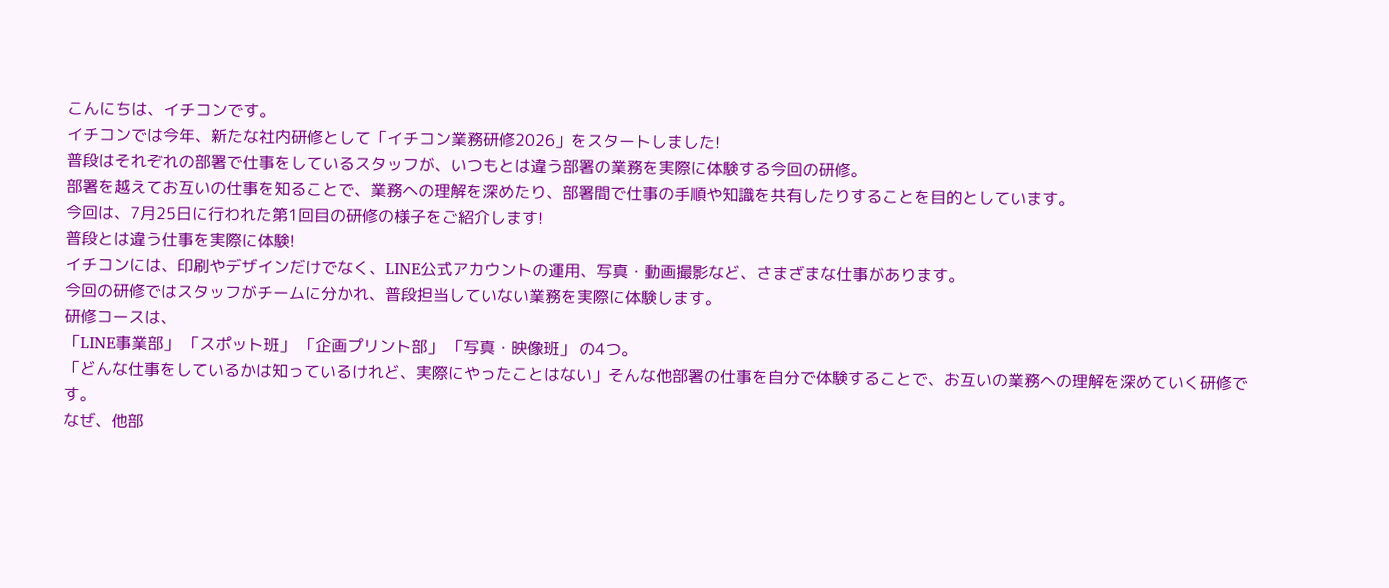こんにちは、イチコンです。
イチコンでは今年、新たな社内研修として「イチコン業務研修2026」をスタートしました!
普段はそれぞれの部署で仕事をしているスタッフが、いつもとは違う部署の業務を実際に体験する今回の研修。
部署を越えてお互いの仕事を知ることで、業務への理解を深めたり、部署間で仕事の手順や知識を共有したりすることを目的としています。
今回は、7月25日に行われた第1回目の研修の様子をご紹介します!
普段とは違う仕事を実際に体験!
イチコンには、印刷やデザインだけでなく、LINE公式アカウントの運用、写真・動画撮影など、さまざまな仕事があります。
今回の研修ではスタッフがチームに分かれ、普段担当していない業務を実際に体験します。
研修コースは、
「LINE事業部」 「スポット班」 「企画プリント部」 「写真・映像班」 の4つ。
「どんな仕事をしているかは知っているけれど、実際にやったことはない」そんな他部署の仕事を自分で体験することで、お互いの業務への理解を深めていく研修です。
なぜ、他部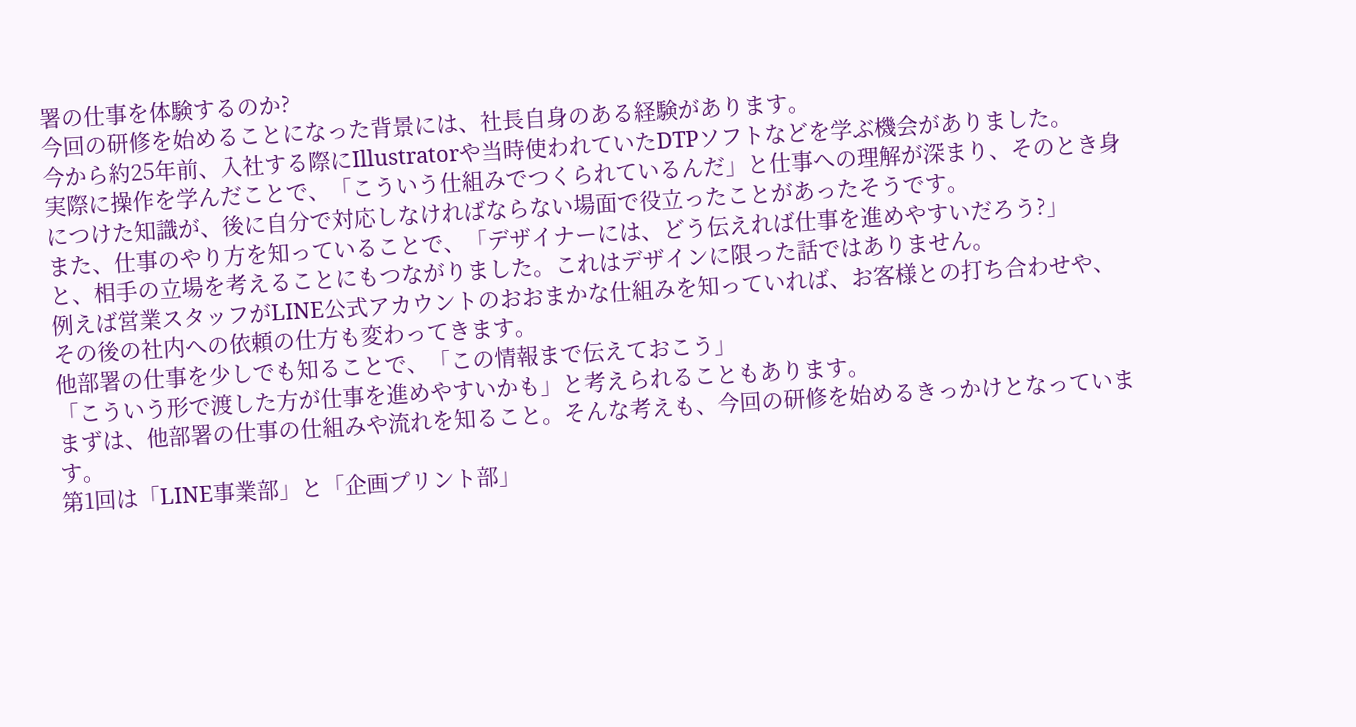署の仕事を体験するのか?
今回の研修を始めることになった背景には、社長自身のある経験があります。
今から約25年前、入社する際にIllustratorや当時使われていたDTPソフトなどを学ぶ機会がありました。
実際に操作を学んだことで、「こういう仕組みでつくられているんだ」と仕事への理解が深まり、そのとき身につけた知識が、後に自分で対応しなければならない場面で役立ったことがあったそうです。
また、仕事のやり方を知っていることで、「デザイナーには、どう伝えれば仕事を進めやすいだろう?」
と、相手の立場を考えることにもつながりました。これはデザインに限った話ではありません。
例えば営業スタッフがLINE公式アカウントのおおまかな仕組みを知っていれば、お客様との打ち合わせや、その後の社内への依頼の仕方も変わってきます。
他部署の仕事を少しでも知ることで、「この情報まで伝えておこう」
「こういう形で渡した方が仕事を進めやすいかも」と考えられることもあります。
まずは、他部署の仕事の仕組みや流れを知ること。そんな考えも、今回の研修を始めるきっかけとなっています。
第1回は「LINE事業部」と「企画プリント部」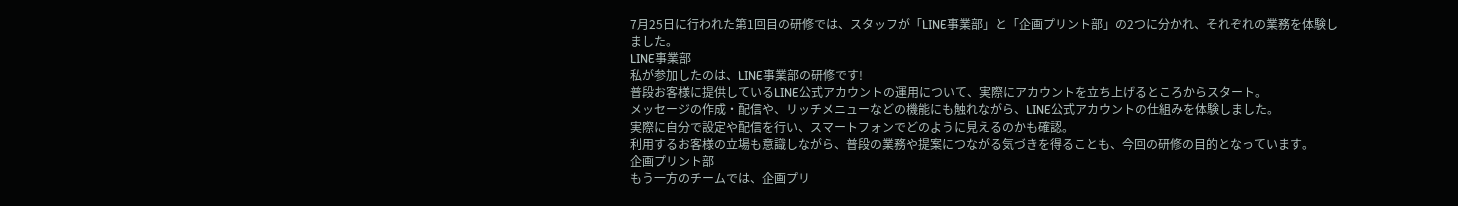7月25日に行われた第1回目の研修では、スタッフが「LINE事業部」と「企画プリント部」の2つに分かれ、それぞれの業務を体験しました。
LINE事業部
私が参加したのは、LINE事業部の研修です!
普段お客様に提供しているLINE公式アカウントの運用について、実際にアカウントを立ち上げるところからスタート。
メッセージの作成・配信や、リッチメニューなどの機能にも触れながら、LINE公式アカウントの仕組みを体験しました。
実際に自分で設定や配信を行い、スマートフォンでどのように見えるのかも確認。
利用するお客様の立場も意識しながら、普段の業務や提案につながる気づきを得ることも、今回の研修の目的となっています。
企画プリント部
もう一方のチームでは、企画プリ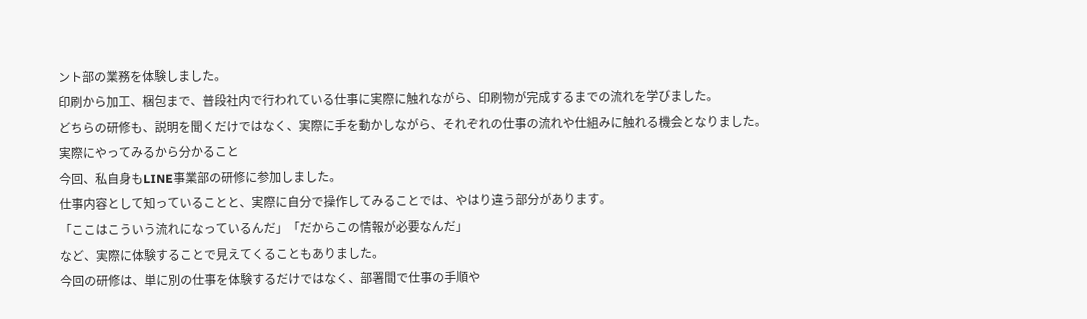ント部の業務を体験しました。
印刷から加工、梱包まで、普段社内で行われている仕事に実際に触れながら、印刷物が完成するまでの流れを学びました。
どちらの研修も、説明を聞くだけではなく、実際に手を動かしながら、それぞれの仕事の流れや仕組みに触れる機会となりました。
実際にやってみるから分かること
今回、私自身もLINE事業部の研修に参加しました。
仕事内容として知っていることと、実際に自分で操作してみることでは、やはり違う部分があります。
「ここはこういう流れになっているんだ」「だからこの情報が必要なんだ」
など、実際に体験することで見えてくることもありました。
今回の研修は、単に別の仕事を体験するだけではなく、部署間で仕事の手順や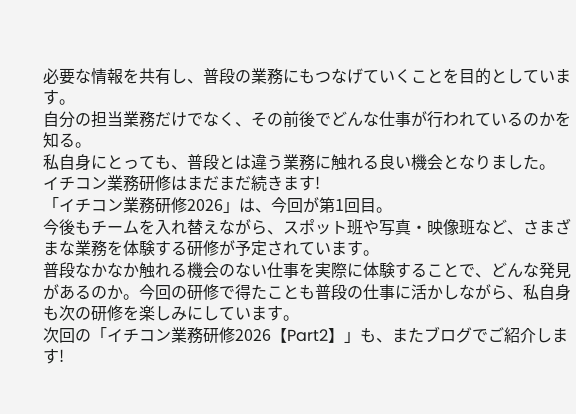必要な情報を共有し、普段の業務にもつなげていくことを目的としています。
自分の担当業務だけでなく、その前後でどんな仕事が行われているのかを知る。
私自身にとっても、普段とは違う業務に触れる良い機会となりました。
イチコン業務研修はまだまだ続きます!
「イチコン業務研修2026」は、今回が第1回目。
今後もチームを入れ替えながら、スポット班や写真・映像班など、さまざまな業務を体験する研修が予定されています。
普段なかなか触れる機会のない仕事を実際に体験することで、どんな発見があるのか。今回の研修で得たことも普段の仕事に活かしながら、私自身も次の研修を楽しみにしています。
次回の「イチコン業務研修2026【Part2】」も、またブログでご紹介します!